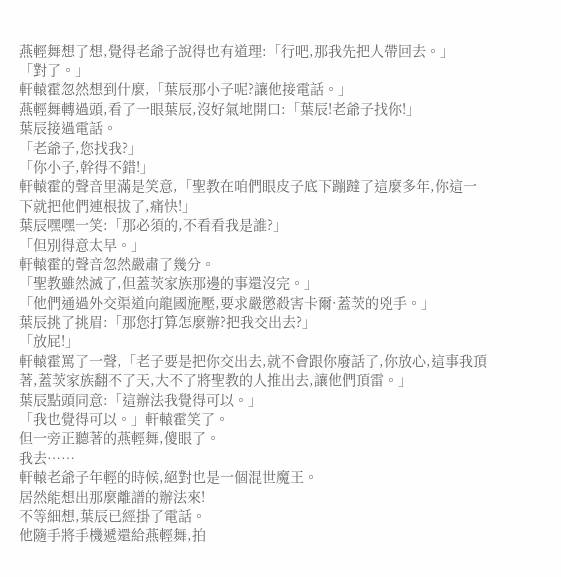燕輕舞想了想,覺得老爺子說得也有道理:「行吧,那我先把人帶回去。」
「對了。」
軒轅霍忽然想到什麼,「葉辰那小子呢?讓他接電話。」
燕輕舞轉過頭,看了一眼葉辰,沒好氣地開口:「葉辰!老爺子找你!」
葉辰接過電話。
「老爺子,您找我?」
「你小子,幹得不錯!」
軒轅霍的聲音里滿是笑意,「聖教在咱們眼皮子底下蹦躂了這麼多年,你這一下就把他們連根拔了,痛快!」
葉辰嘿嘿一笑:「那必須的,不看看我是誰?」
「但別得意太早。」
軒轅霍的聲音忽然嚴肅了幾分。
「聖教雖然滅了,但蓋茨家族那邊的事還沒完。」
「他們通過外交渠道向龍國施壓,要求嚴懲殺害卡爾·蓋茨的兇手。」
葉辰挑了挑眉:「那您打算怎麼辦?把我交出去?」
「放屁!」
軒轅霍罵了一聲,「老子要是把你交出去,就不會跟你廢話了,你放心,這事我頂著,蓋茨家族翻不了天,大不了將聖教的人推出去,讓他們頂雷。」
葉辰點頭同意:「這辦法我覺得可以。」
「我也覺得可以。」軒轅霍笑了。
但一旁正聽著的燕輕舞,傻眼了。
我去……
軒轅老爺子年輕的時候,絕對也是一個混世魔王。
居然能想出那麼離譜的辦法來!
不等細想,葉辰已經掛了電話。
他隨手將手機遞還給燕輕舞,拍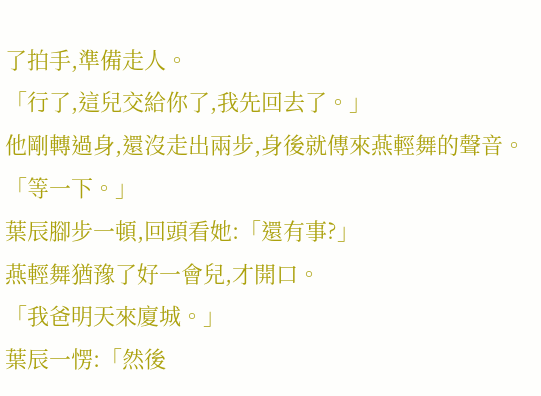了拍手,準備走人。
「行了,這兒交給你了,我先回去了。」
他剛轉過身,還沒走出兩步,身後就傳來燕輕舞的聲音。
「等一下。」
葉辰腳步一頓,回頭看她:「還有事?」
燕輕舞猶豫了好一會兒,才開口。
「我爸明天來廈城。」
葉辰一愣:「然後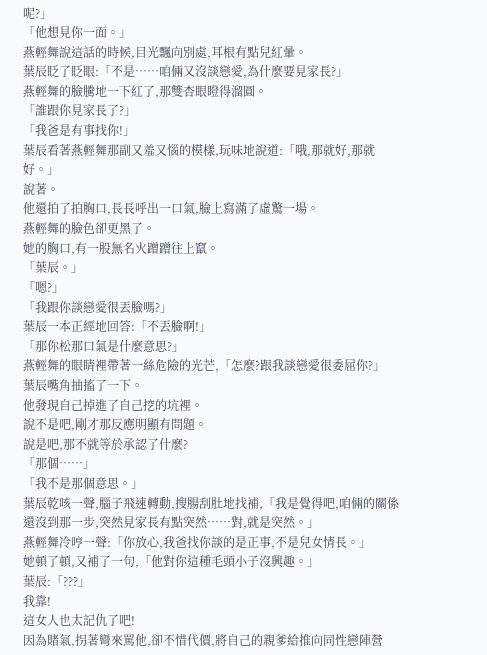呢?」
「他想見你一面。」
燕輕舞說這話的時候,目光飄向別處,耳根有點兒紅暈。
葉辰眨了眨眼:「不是……咱倆又沒談戀愛,為什麼要見家長?」
燕輕舞的臉騰地一下紅了,那雙杏眼瞪得溜圓。
「誰跟你見家長了?」
「我爸是有事找你!」
葉辰看著燕輕舞那副又羞又惱的模樣,玩味地說道:「哦,那就好,那就好。」
說著。
他還拍了拍胸口,長長呼出一口氣,臉上寫滿了虛驚一場。
燕輕舞的臉色卻更黑了。
她的胸口,有一股無名火蹭蹭往上竄。
「葉辰。」
「嗯?」
「我跟你談戀愛很丟臉嗎?」
葉辰一本正經地回答:「不丟臉啊!」
「那你松那口氣是什麼意思?」
燕輕舞的眼睛裡帶著一絲危險的光芒,「怎麼?跟我談戀愛很委屈你?」
葉辰嘴角抽搐了一下。
他發現自己掉進了自己挖的坑裡。
說不是吧,剛才那反應明顯有問題。
說是吧,那不就等於承認了什麼?
「那個……」
「我不是那個意思。」
葉辰乾咳一聲,腦子飛速轉動,搜腸刮肚地找補,「我是覺得吧,咱倆的關係還沒到那一步,突然見家長有點突然……對,就是突然。」
燕輕舞冷哼一聲:「你放心,我爸找你談的是正事,不是兒女情長。」
她頓了頓,又補了一句,「他對你這種毛頭小子沒興趣。」
葉辰:「???」
我靠!
這女人也太記仇了吧!
因為賭氣,拐著彎來罵他,卻不惜代價,將自己的親爹給推向同性戀陣營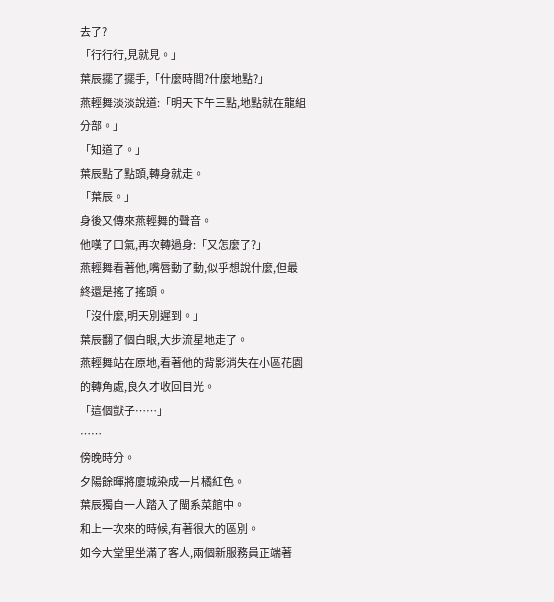去了?
「行行行,見就見。」
葉辰擺了擺手,「什麼時間?什麼地點?」
燕輕舞淡淡說道:「明天下午三點,地點就在龍組分部。」
「知道了。」
葉辰點了點頭,轉身就走。
「葉辰。」
身後又傳來燕輕舞的聲音。
他嘆了口氣,再次轉過身:「又怎麼了?」
燕輕舞看著他,嘴唇動了動,似乎想說什麼,但最終還是搖了搖頭。
「沒什麼,明天別遲到。」
葉辰翻了個白眼,大步流星地走了。
燕輕舞站在原地,看著他的背影消失在小區花園的轉角處,良久才收回目光。
「這個獃子……」
……
傍晚時分。
夕陽餘暉將廈城染成一片橘紅色。
葉辰獨自一人踏入了閩系菜館中。
和上一次來的時候,有著很大的區別。
如今大堂里坐滿了客人,兩個新服務員正端著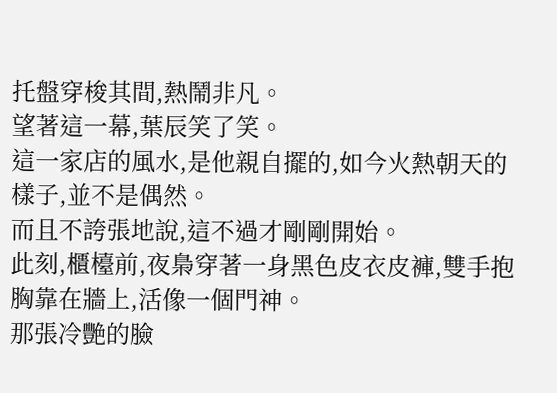托盤穿梭其間,熱鬧非凡。
望著這一幕,葉辰笑了笑。
這一家店的風水,是他親自擺的,如今火熱朝天的樣子,並不是偶然。
而且不誇張地說,這不過才剛剛開始。
此刻,櫃檯前,夜梟穿著一身黑色皮衣皮褲,雙手抱胸靠在牆上,活像一個門神。
那張冷艷的臉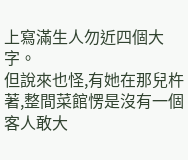上寫滿生人勿近四個大字。
但說來也怪,有她在那兒杵著,整間菜館愣是沒有一個客人敢大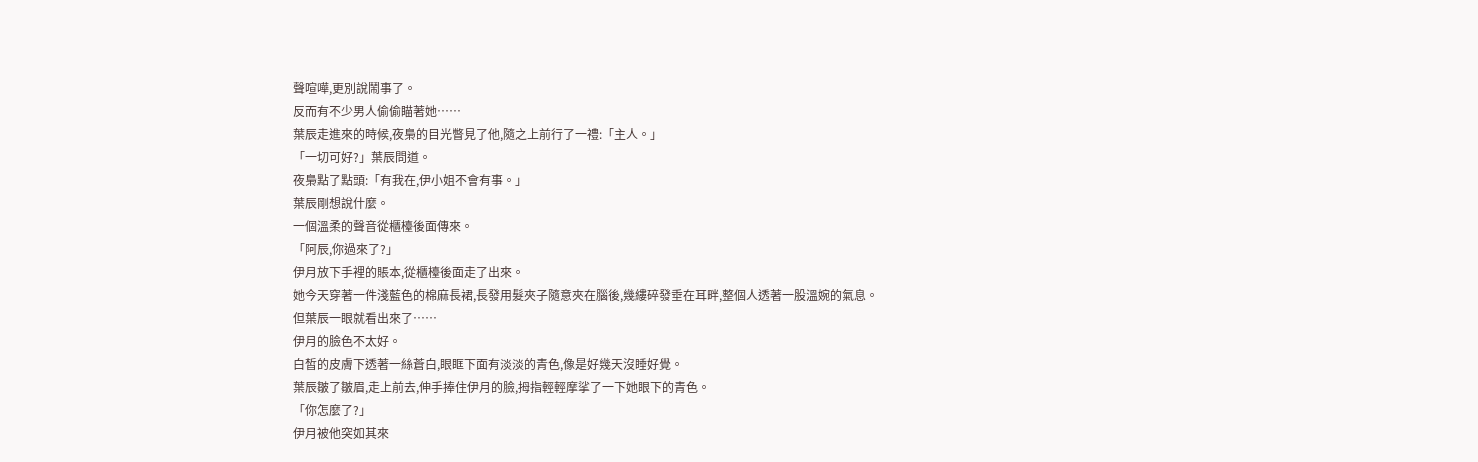聲喧嘩,更別說鬧事了。
反而有不少男人偷偷瞄著她……
葉辰走進來的時候,夜梟的目光瞥見了他,隨之上前行了一禮:「主人。」
「一切可好?」葉辰問道。
夜梟點了點頭:「有我在,伊小姐不會有事。」
葉辰剛想說什麼。
一個溫柔的聲音從櫃檯後面傳來。
「阿辰,你過來了?」
伊月放下手裡的賬本,從櫃檯後面走了出來。
她今天穿著一件淺藍色的棉麻長裙,長發用髮夾子隨意夾在腦後,幾縷碎發垂在耳畔,整個人透著一股溫婉的氣息。
但葉辰一眼就看出來了……
伊月的臉色不太好。
白皙的皮膚下透著一絲蒼白,眼眶下面有淡淡的青色,像是好幾天沒睡好覺。
葉辰皺了皺眉,走上前去,伸手捧住伊月的臉,拇指輕輕摩挲了一下她眼下的青色。
「你怎麼了?」
伊月被他突如其來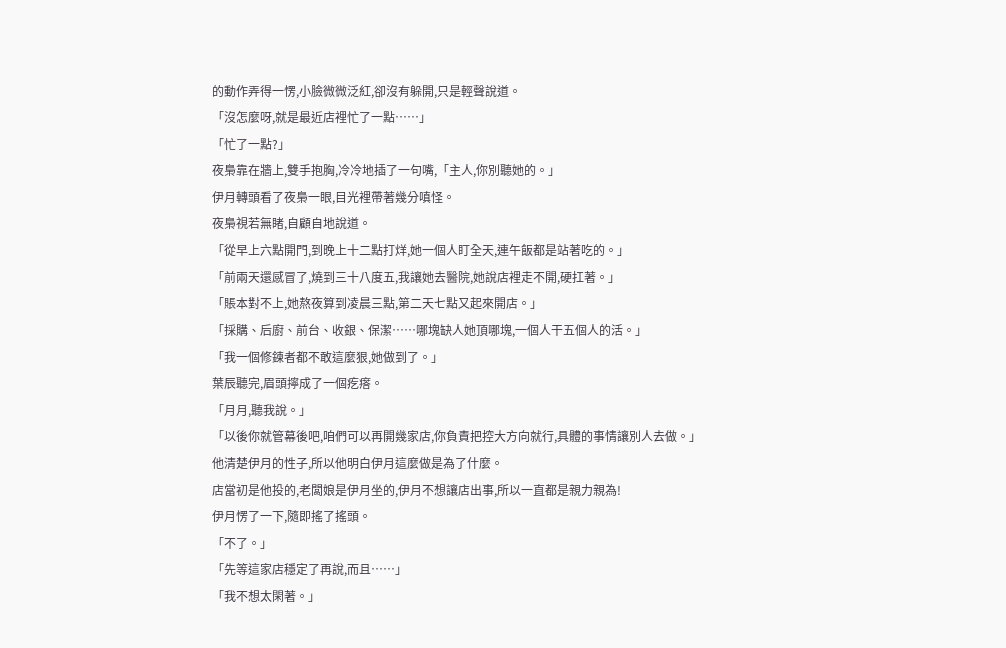的動作弄得一愣,小臉微微泛紅,卻沒有躲開,只是輕聲說道。
「沒怎麼呀,就是最近店裡忙了一點……」
「忙了一點?」
夜梟靠在牆上,雙手抱胸,冷冷地插了一句嘴,「主人,你別聽她的。」
伊月轉頭看了夜梟一眼,目光裡帶著幾分嗔怪。
夜梟視若無睹,自顧自地說道。
「從早上六點開門,到晚上十二點打烊,她一個人盯全天,連午飯都是站著吃的。」
「前兩天還感冒了,燒到三十八度五,我讓她去醫院,她說店裡走不開,硬扛著。」
「賬本對不上,她熬夜算到凌晨三點,第二天七點又起來開店。」
「採購、后廚、前台、收銀、保潔……哪塊缺人她頂哪塊,一個人干五個人的活。」
「我一個修鍊者都不敢這麼狠,她做到了。」
葉辰聽完,眉頭擰成了一個疙瘩。
「月月,聽我說。」
「以後你就管幕後吧,咱們可以再開幾家店,你負責把控大方向就行,具體的事情讓別人去做。」
他清楚伊月的性子,所以他明白伊月這麼做是為了什麼。
店當初是他投的,老闆娘是伊月坐的,伊月不想讓店出事,所以一直都是親力親為!
伊月愣了一下,隨即搖了搖頭。
「不了。」
「先等這家店穩定了再說,而且……」
「我不想太閑著。」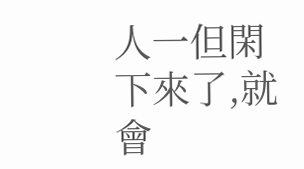人一但閑下來了,就會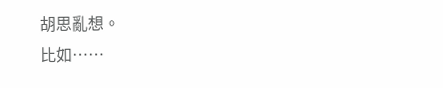胡思亂想。
比如……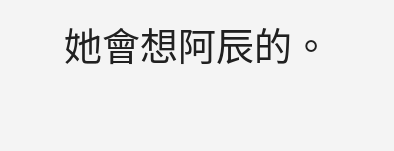她會想阿辰的。